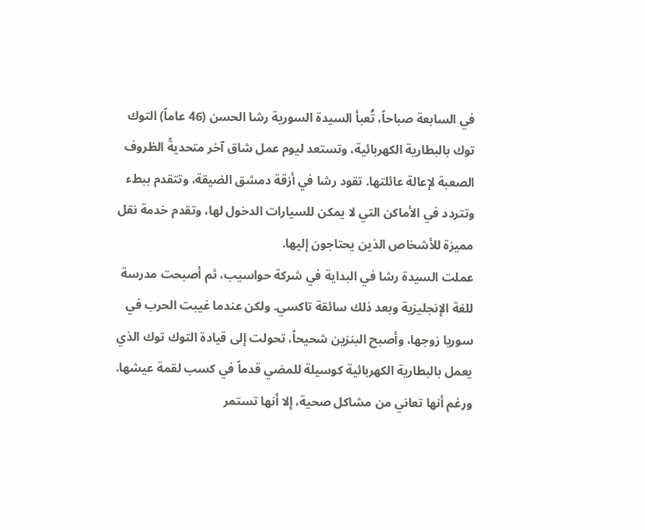في السابعة صباحاً، تُعبأ السيدة السورية رشا الحسن (46 عاماً) التوك توك بالبطارية الكهربائية، وتستعد ليوم عمل شاق آخر متحديةً الظروف الصعبة لإعالة عائلتها. تقود رشا في أزقة دمشق الضيقة، وتتقدم ببطء وتتردد في الأماكن التي لا يمكن للسيارات الدخول لها، وتقدم خدمة نقل مميزة للأشخاص الذين يحتاجون إليها.
عملت السيدة رشا في البداية في شركة حواسيب، ثم أصبحت مدرسة للغة الإنجليزية وبعد ذلك سائقة تاكسي. ولكن عندما غيبت الحرب في سوريا زوجها، وأصبح البنزين شحيحاً، تحولت إلى قيادة التوك توك الذي يعمل بالبطارية الكهربائية كوسيلة للمضي قدماً في كسب لقمة عيشها.
ورغم أنها تعاني من مشاكل صحية، إلا أنها تستمر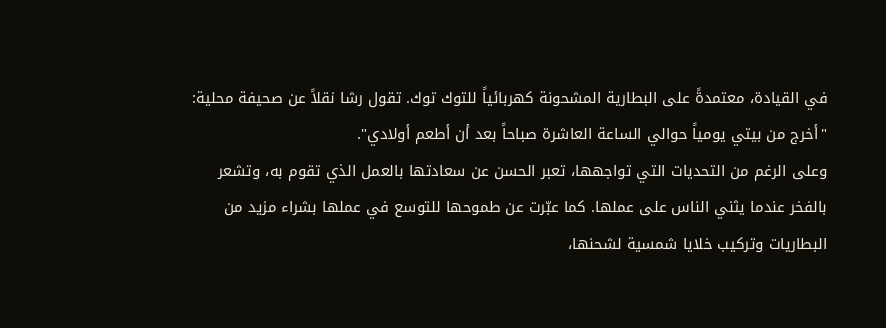في القيادة، معتمدةً على البطارية المشحونة كهربائياً للتوك توك. تقول رشا نقلاً عن صحيفة محلية: "أخرج من بيتي يومياً حوالي الساعة العاشرة صباحاً بعد أن أطعم أولادي".
وعلى الرغم من التحديات التي تواجهها، تعبر الحسن عن سعادتها بالعمل الذي تقوم به، وتشعر بالفخر عندما يثني الناس على عملها. كما عبّرت عن طموحها للتوسع في عملها بشراء مزيد من البطاريات وتركيب خلايا شمسية لشحنها،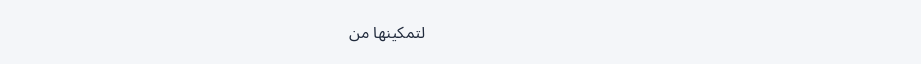لتمكينها من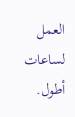العمل لساعات أطول.